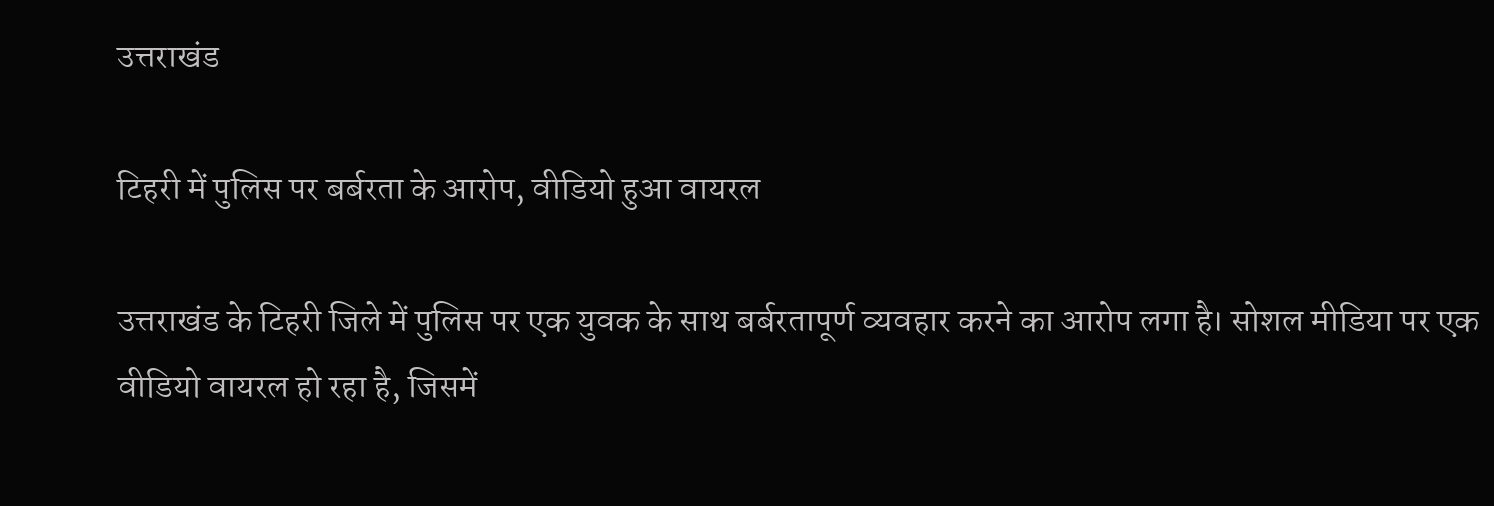उत्तराखंड

टिहरी में पुलिस पर बर्बरता के आरोप, वीडियो हुआ वायरल

उत्तराखंड के टिहरी जिले में पुलिस पर एक युवक के साथ बर्बरतापूर्ण व्यवहार करने का आरोप लगा है। सोशल मीडिया पर एक वीडियो वायरल हो रहा है, जिसमें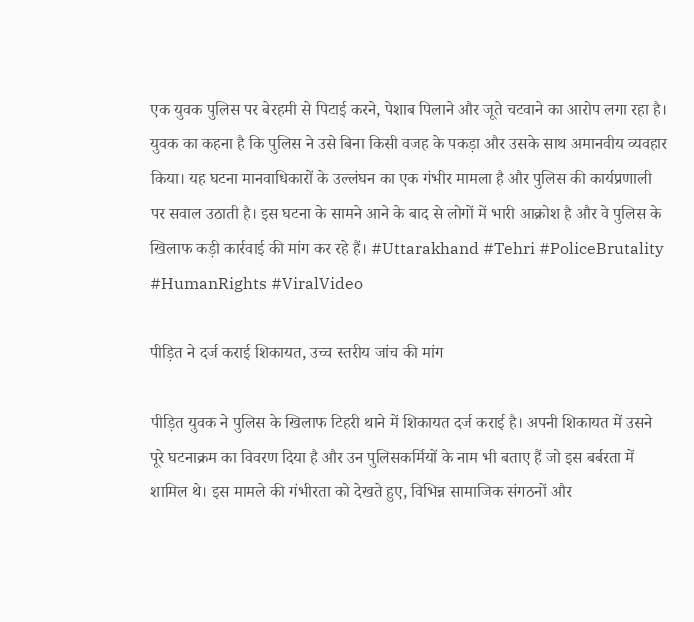एक युवक पुलिस पर बेरहमी से पिटाई करने, पेशाब पिलाने और जूते चटवाने का आरोप लगा रहा है। युवक का कहना है कि पुलिस ने उसे बिना किसी वजह के पकड़ा और उसके साथ अमानवीय व्यवहार किया। यह घटना मानवाधिकारों के उल्लंघन का एक गंभीर मामला है और पुलिस की कार्यप्रणाली पर सवाल उठाती है। इस घटना के सामने आने के बाद से लोगों में भारी आक्रोश है और वे पुलिस के खिलाफ कड़ी कार्रवाई की मांग कर रहे हैं। #Uttarakhand #Tehri #PoliceBrutality #HumanRights #ViralVideo

पीड़ित ने दर्ज कराई शिकायत, उच्च स्तरीय जांच की मांग

पीड़ित युवक ने पुलिस के खिलाफ टिहरी थाने में शिकायत दर्ज कराई है। अपनी शिकायत में उसने पूरे घटनाक्रम का विवरण दिया है और उन पुलिसकर्मियों के नाम भी बताए हैं जो इस बर्बरता में शामिल थे। इस मामले की गंभीरता को देखते हुए, विभिन्न सामाजिक संगठनों और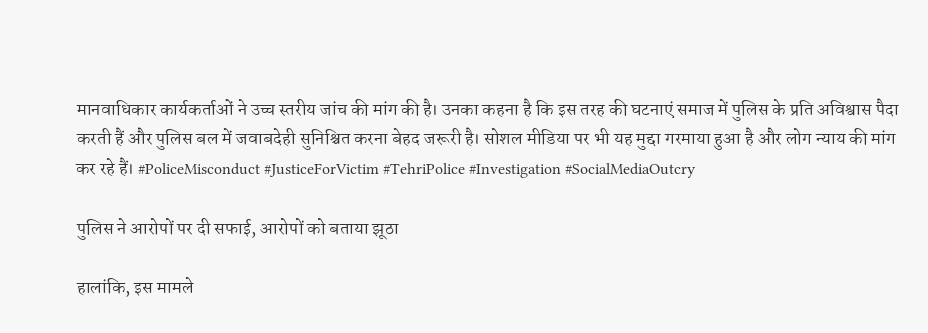मानवाधिकार कार्यकर्ताओं ने उच्च स्तरीय जांच की मांग की है। उनका कहना है कि इस तरह की घटनाएं समाज में पुलिस के प्रति अविश्वास पैदा करती हैं और पुलिस बल में जवाबदेही सुनिश्चित करना बेहद जरूरी है। सोशल मीडिया पर भी यह मुद्दा गरमाया हुआ है और लोग न्याय की मांग कर रहे हैं। #PoliceMisconduct #JusticeForVictim #TehriPolice #Investigation #SocialMediaOutcry

पुलिस ने आरोपों पर दी सफाई, आरोपों को बताया झूठा

हालांकि, इस मामले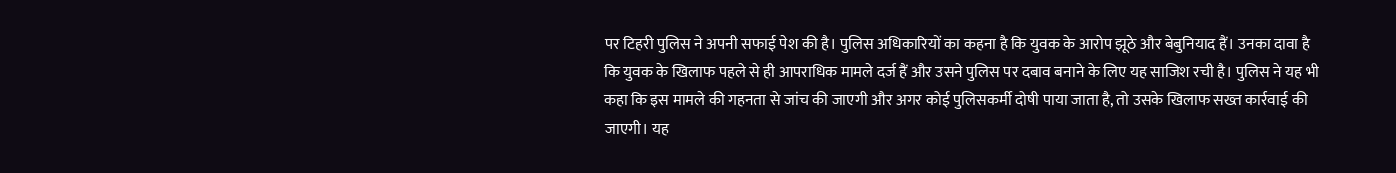पर टिहरी पुलिस ने अपनी सफाई पेश की है। पुलिस अधिकारियों का कहना है कि युवक के आरोप झूठे और बेबुनियाद हैं। उनका दावा है कि युवक के खिलाफ पहले से ही आपराधिक मामले दर्ज हैं और उसने पुलिस पर दबाव बनाने के लिए यह साजिश रची है। पुलिस ने यह भी कहा कि इस मामले की गहनता से जांच की जाएगी और अगर कोई पुलिसकर्मी दोषी पाया जाता है, तो उसके खिलाफ सख्त कार्रवाई की जाएगी। यह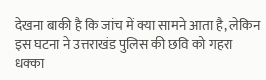देखना बाकी है कि जांच में क्या सामने आता है, लेकिन इस घटना ने उत्तराखंड पुलिस की छवि को गहरा धक्का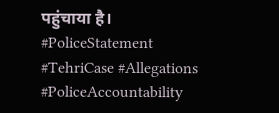पहुंचाया है। #PoliceStatement #TehriCase #Allegations #PoliceAccountability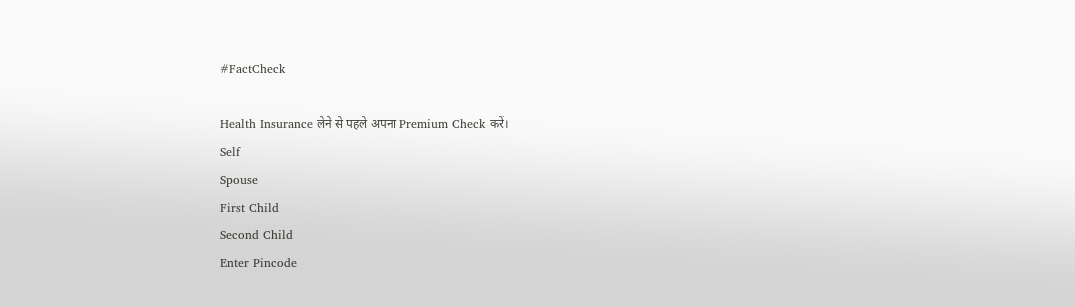#FactCheck

Health Insurance लेने से पहले अपना Premium Check करें।
Self
Spouse
First Child
Second Child
Enter Pincode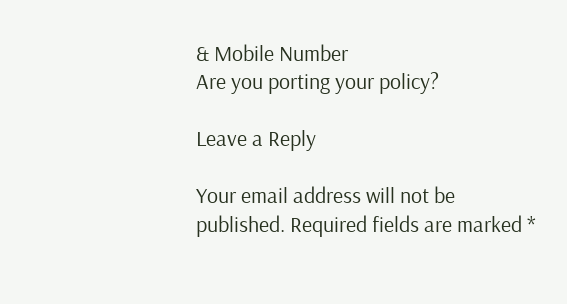& Mobile Number
Are you porting your policy?

Leave a Reply

Your email address will not be published. Required fields are marked *